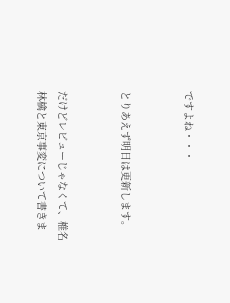ですよね・・・


とりあえず明日は更新します。


だけどレビューじゃなくて、椎名林檎と東京事変について書きま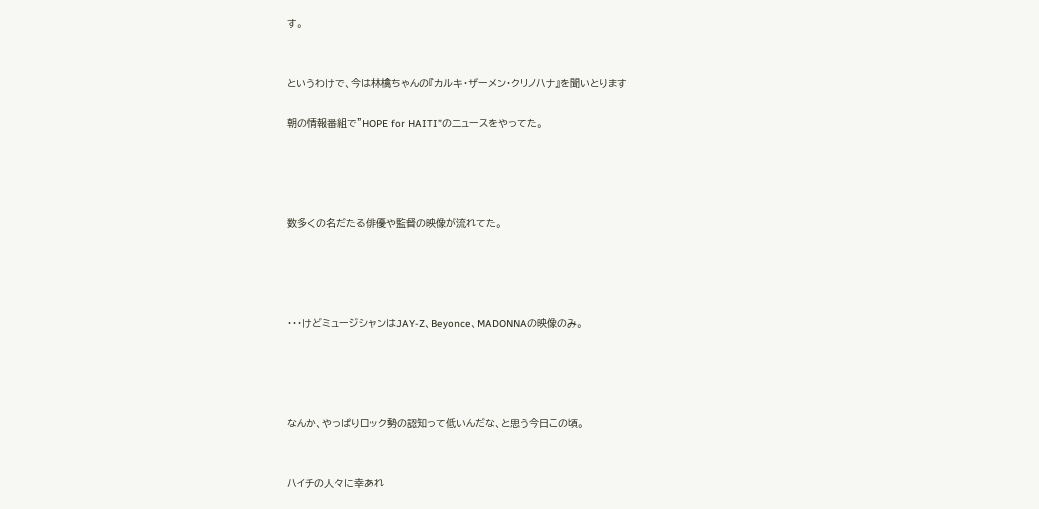す。


というわけで、今は林檎ちゃんの『カルキ・ザーメン・クリノハナ』を聞いとります

朝の情報番組で"HOPE for HAITI”のニュースをやってた。




数多くの名だたる俳優や監督の映像が流れてた。




・・・けどミュージシャンはJAY-Z、Beyonce、MADONNAの映像のみ。




なんか、やっぱりロック勢の認知って低いんだな、と思う今日この頃。


ハイチの人々に幸あれ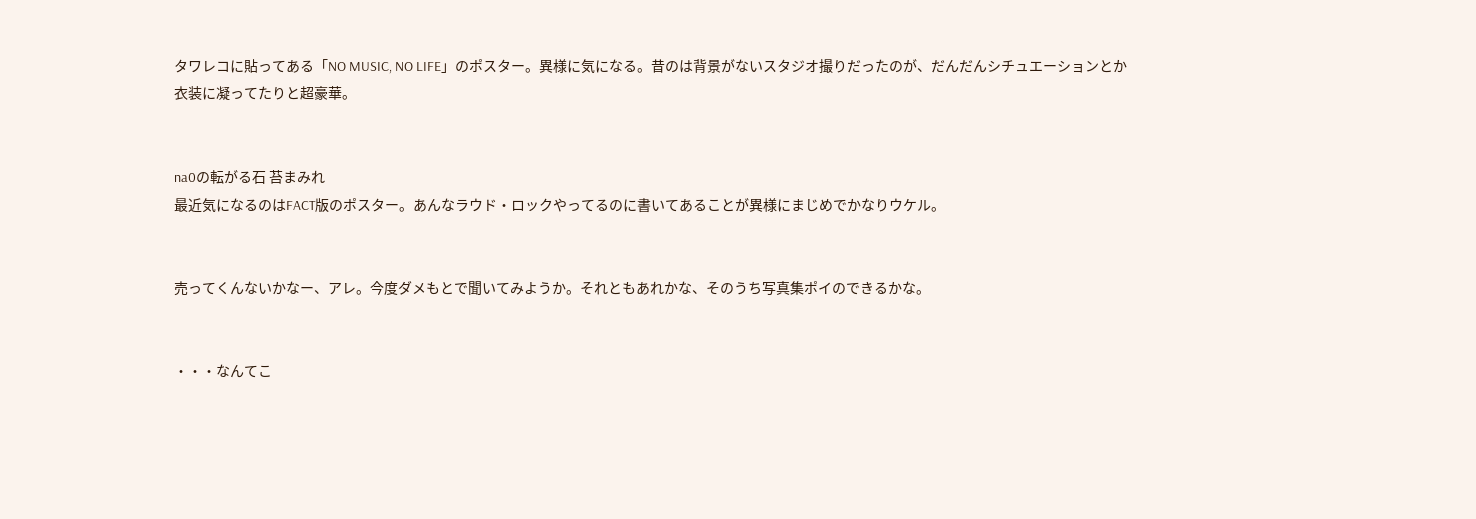タワレコに貼ってある「NO MUSIC, NO LIFE」のポスター。異様に気になる。昔のは背景がないスタジオ撮りだったのが、だんだんシチュエーションとか衣装に凝ってたりと超豪華。


na0の転がる石 苔まみれ
最近気になるのはFACT版のポスター。あんなラウド・ロックやってるのに書いてあることが異様にまじめでかなりウケル。


売ってくんないかなー、アレ。今度ダメもとで聞いてみようか。それともあれかな、そのうち写真集ポイのできるかな。


・・・なんてこ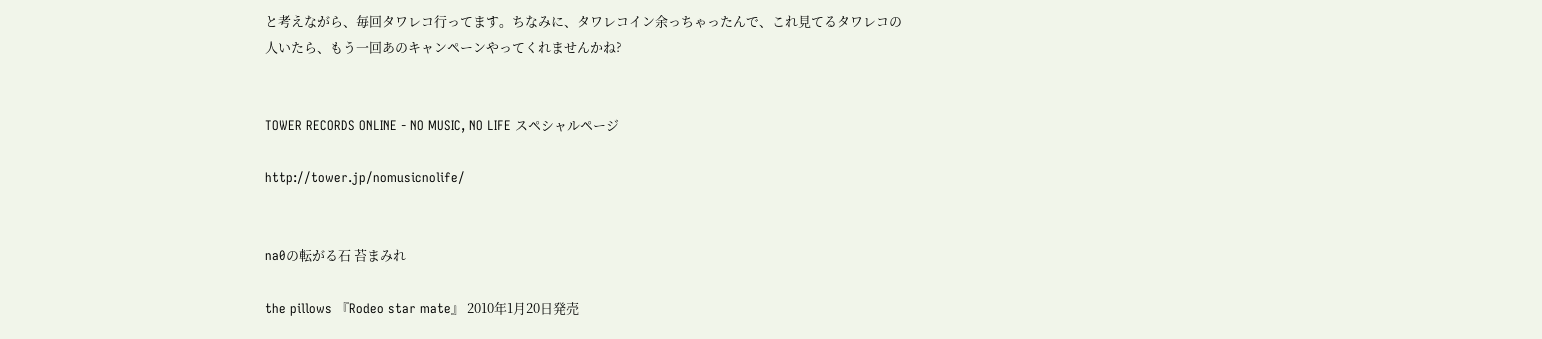と考えながら、毎回タワレコ行ってます。ちなみに、タワレコイン余っちゃったんで、これ見てるタワレコの人いたら、もう一回あのキャンペーンやってくれませんかね?


TOWER RECORDS ONLINE - NO MUSIC, NO LIFE スペシャルページ

http://tower.jp/nomusicnolife/


na0の転がる石 苔まみれ

the pillows 『Rodeo star mate』 2010年1月20日発売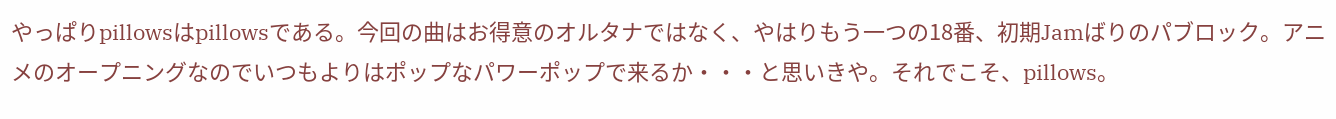やっぱりpillowsはpillowsである。今回の曲はお得意のオルタナではなく、やはりもう一つの18番、初期Jamばりのパブロック。アニメのオープニングなのでいつもよりはポップなパワーポップで来るか・・・と思いきや。それでこそ、pillows。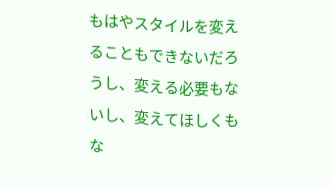もはやスタイルを変えることもできないだろうし、変える必要もないし、変えてほしくもな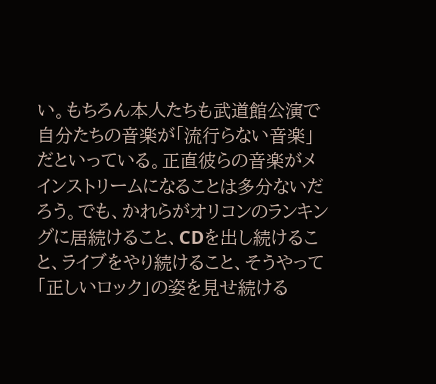い。もちろん本人たちも武道館公演で自分たちの音楽が「流行らない音楽」だといっている。正直彼らの音楽がメインストリームになることは多分ないだろう。でも、かれらがオリコンのランキングに居続けること、CDを出し続けること、ライブをやり続けること、そうやって「正しいロック」の姿を見せ続ける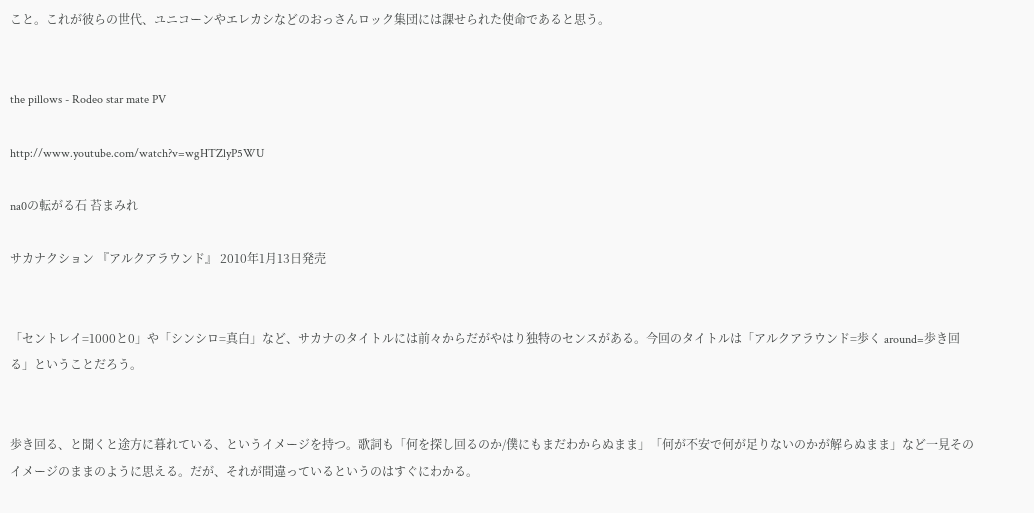こと。これが彼らの世代、ユニコーンやエレカシなどのおっさんロック集団には課せられた使命であると思う。


the pillows - Rodeo star mate PV

http://www.youtube.com/watch?v=wgHTZlyP5WU

na0の転がる石 苔まみれ

サカナクション 『アルクアラウンド』 2010年1月13日発売


「セントレイ=1000と0」や「シンシロ=真白」など、サカナのタイトルには前々からだがやはり独特のセンスがある。今回のタイトルは「アルクアラウンド=歩く around=歩き回る」ということだろう。


歩き回る、と聞くと途方に暮れている、というイメージを持つ。歌詞も「何を探し回るのか/僕にもまだわからぬまま」「何が不安で何が足りないのかが解らぬまま」など一見そのイメージのままのように思える。だが、それが間違っているというのはすぐにわかる。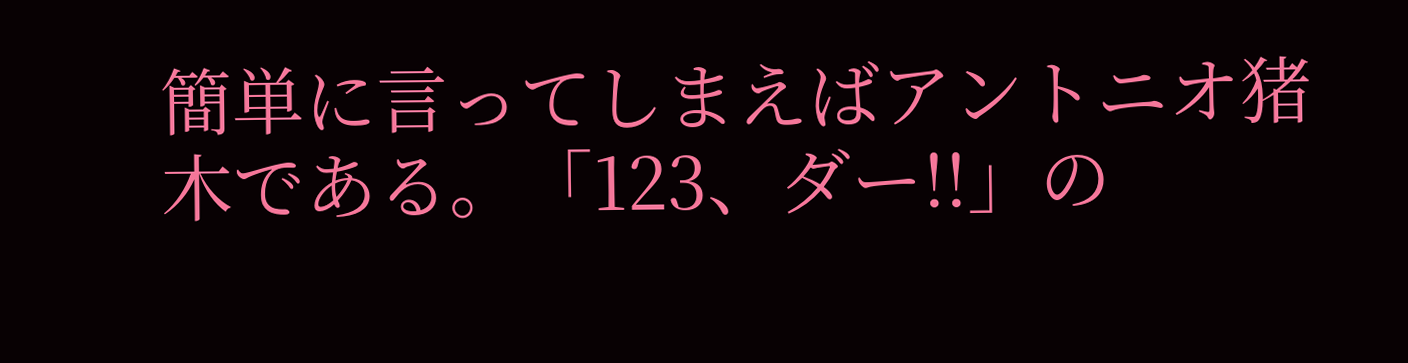簡単に言ってしまえばアントニオ猪木である。「123、ダー!!」の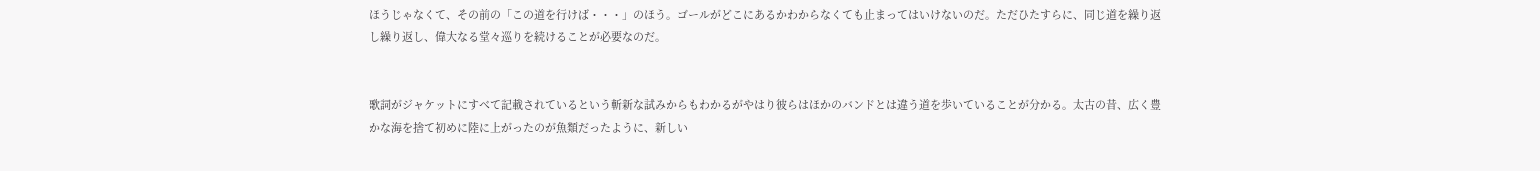ほうじゃなくて、その前の「この道を行けば・・・」のほう。ゴールがどこにあるかわからなくても止まってはいけないのだ。ただひたすらに、同じ道を繰り返し繰り返し、偉大なる堂々巡りを続けることが必要なのだ。


歌詞がジャケットにすべて記載されているという斬新な試みからもわかるがやはり彼らはほかのバンドとは違う道を歩いていることが分かる。太古の昔、広く豊かな海を捨て初めに陸に上がったのが魚類だったように、新しい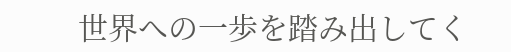世界への一歩を踏み出してく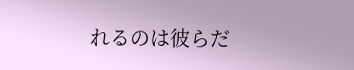れるのは彼らだ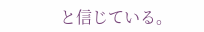と信じている。